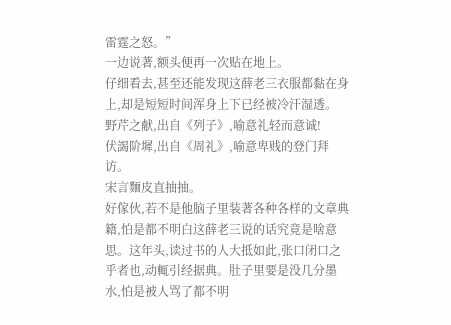雷霆之怒。”
一边说著,额头便再一次贴在地上。
仔细看去,甚至还能发现这薛老三衣服都黏在身上,却是短短时间浑身上下已经被冷汗湿透。
野芹之献,出自《列子》,喻意礼轻而意诚!
伏謁阶墀,出自《周礼》,喻意卑贱的登门拜访。
宋言麵皮直抽抽。
好傢伙,若不是他脑子里装著各种各样的文章典籍,怕是都不明白这薛老三说的话究竟是啥意思。这年头,读过书的人大抵如此,张口闭口之乎者也,动輒引经据典。肚子里要是没几分墨水,怕是被人骂了都不明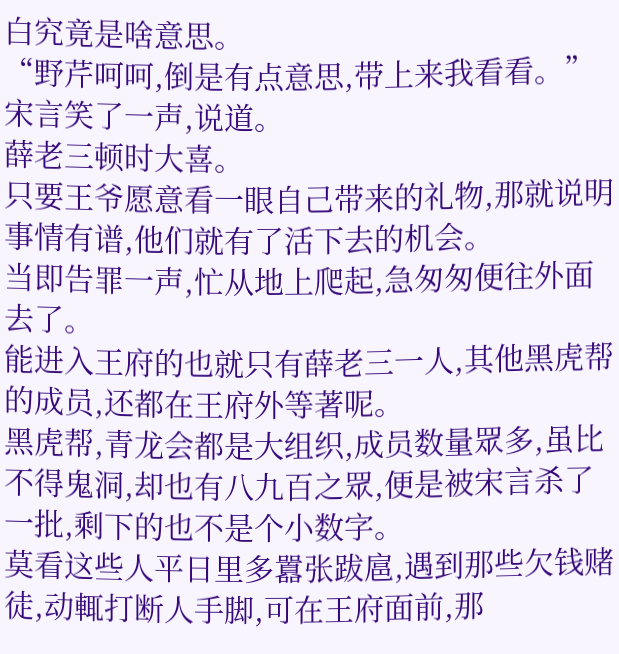白究竟是啥意思。
“野芹呵呵,倒是有点意思,带上来我看看。”宋言笑了一声,说道。
薛老三顿时大喜。
只要王爷愿意看一眼自己带来的礼物,那就说明事情有谱,他们就有了活下去的机会。
当即告罪一声,忙从地上爬起,急匆匆便往外面去了。
能进入王府的也就只有薛老三一人,其他黑虎帮的成员,还都在王府外等著呢。
黑虎帮,青龙会都是大组织,成员数量眾多,虽比不得鬼洞,却也有八九百之眾,便是被宋言杀了一批,剩下的也不是个小数字。
莫看这些人平日里多囂张跋扈,遇到那些欠钱赌徒,动輒打断人手脚,可在王府面前,那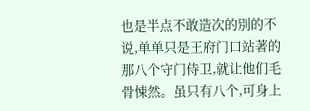也是半点不敢造次的別的不说,单单只是王府门口站著的那八个守门侍卫,就让他们毛骨悚然。虽只有八个,可身上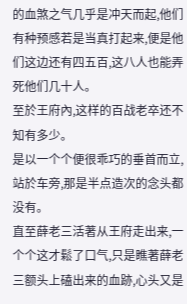的血煞之气几乎是冲天而起,他们有种预感若是当真打起来,便是他们这边还有四五百,这八人也能弄死他们几十人。
至於王府內,这样的百战老卒还不知有多少。
是以一个个便很乖巧的垂首而立,站於车旁,那是半点造次的念头都没有。
直至薛老三活著从王府走出来,一个个这才鬆了口气,只是瞧著薛老三额头上磕出来的血跡,心头又是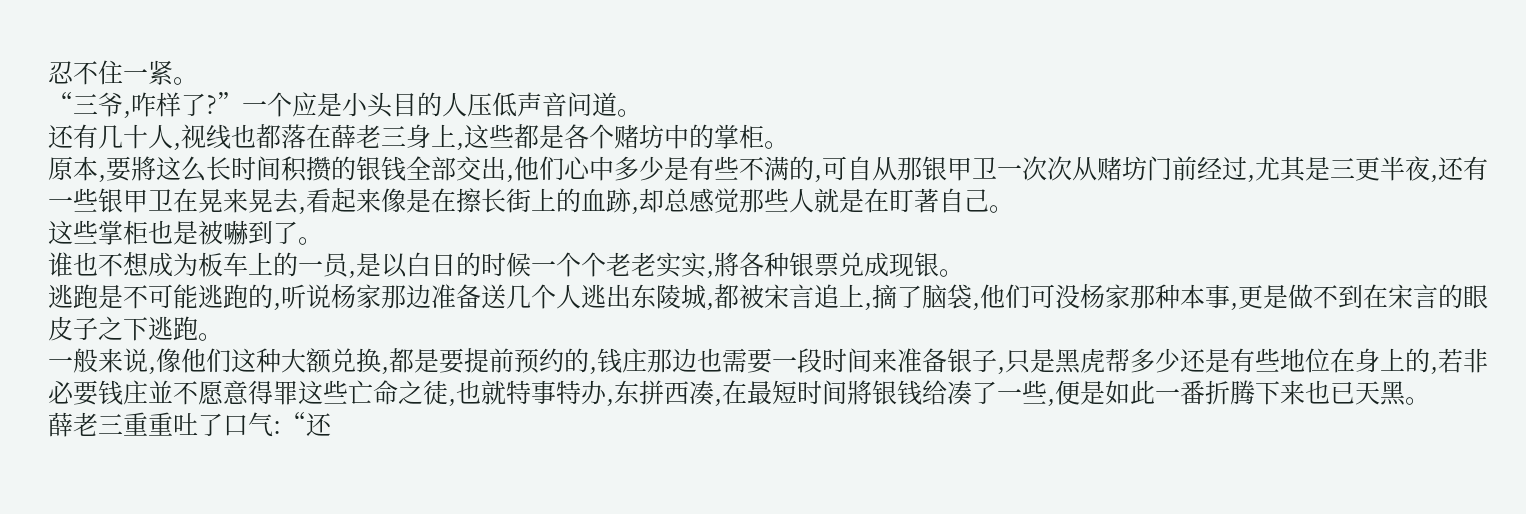忍不住一紧。
“三爷,咋样了?”一个应是小头目的人压低声音问道。
还有几十人,视线也都落在薛老三身上,这些都是各个赌坊中的掌柜。
原本,要將这么长时间积攒的银钱全部交出,他们心中多少是有些不满的,可自从那银甲卫一次次从赌坊门前经过,尤其是三更半夜,还有一些银甲卫在晃来晃去,看起来像是在擦长街上的血跡,却总感觉那些人就是在盯著自己。
这些掌柜也是被嚇到了。
谁也不想成为板车上的一员,是以白日的时候一个个老老实实,將各种银票兑成现银。
逃跑是不可能逃跑的,听说杨家那边准备送几个人逃出东陵城,都被宋言追上,摘了脑袋,他们可没杨家那种本事,更是做不到在宋言的眼皮子之下逃跑。
一般来说,像他们这种大额兑换,都是要提前预约的,钱庄那边也需要一段时间来准备银子,只是黑虎帮多少还是有些地位在身上的,若非必要钱庄並不愿意得罪这些亡命之徒,也就特事特办,东拼西凑,在最短时间將银钱给凑了一些,便是如此一番折腾下来也已天黑。
薛老三重重吐了口气:“还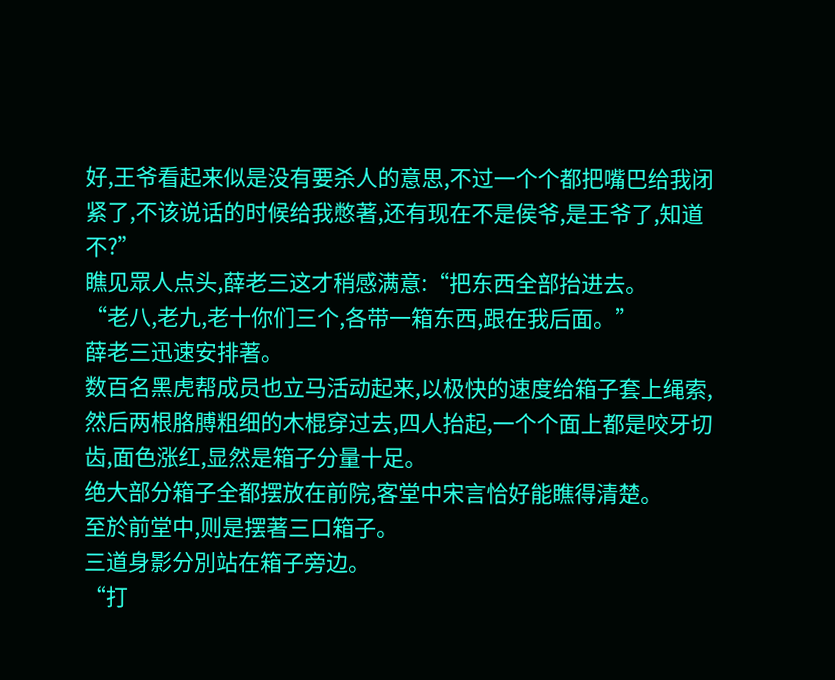好,王爷看起来似是没有要杀人的意思,不过一个个都把嘴巴给我闭紧了,不该说话的时候给我憋著,还有现在不是侯爷,是王爷了,知道不?”
瞧见眾人点头,薛老三这才稍感满意:“把东西全部抬进去。
“老八,老九,老十你们三个,各带一箱东西,跟在我后面。”
薛老三迅速安排著。
数百名黑虎帮成员也立马活动起来,以极快的速度给箱子套上绳索,然后两根胳膊粗细的木棍穿过去,四人抬起,一个个面上都是咬牙切齿,面色涨红,显然是箱子分量十足。
绝大部分箱子全都摆放在前院,客堂中宋言恰好能瞧得清楚。
至於前堂中,则是摆著三口箱子。
三道身影分別站在箱子旁边。
“打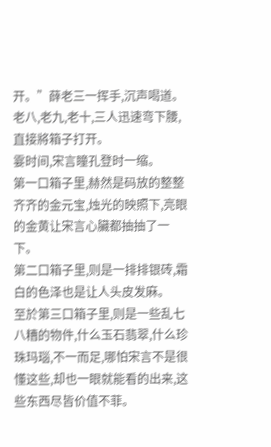开。”薛老三一挥手,沉声喝道。
老八,老九,老十,三人迅速弯下腰,直接將箱子打开。
霎时间,宋言瞳孔登时一缩。
第一口箱子里,赫然是码放的整整齐齐的金元宝,烛光的映照下,亮眼的金黄让宋言心臟都抽抽了一下。
第二口箱子里,则是一排排银砖,霜白的色泽也是让人头皮发麻。
至於第三口箱子里,则是一些乱七八糟的物件,什么玉石翡翠,什么珍珠玛瑙,不一而足,哪怕宋言不是很懂这些,却也一眼就能看的出来,这些东西尽皆价值不菲。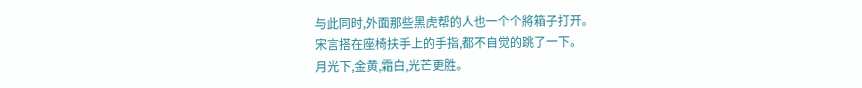与此同时,外面那些黑虎帮的人也一个个將箱子打开。
宋言搭在座椅扶手上的手指,都不自觉的跳了一下。
月光下,金黄,霜白,光芒更胜。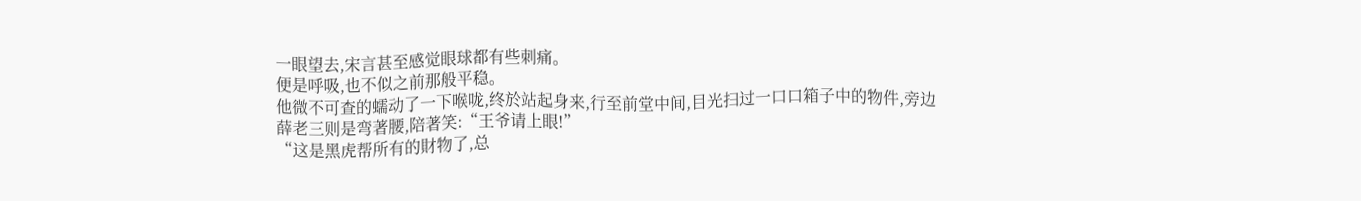一眼望去,宋言甚至感觉眼球都有些刺痛。
便是呼吸,也不似之前那般平稳。
他微不可查的蠕动了一下喉咙,终於站起身来,行至前堂中间,目光扫过一口口箱子中的物件,旁边薛老三则是弯著腰,陪著笑:“王爷请上眼!”
“这是黑虎帮所有的財物了,总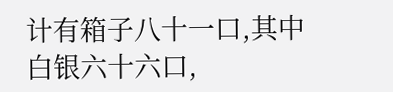计有箱子八十一口,其中白银六十六口,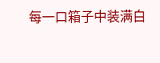每一口箱子中装满白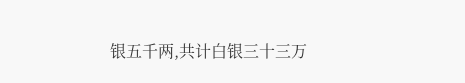银五千两,共计白银三十三万